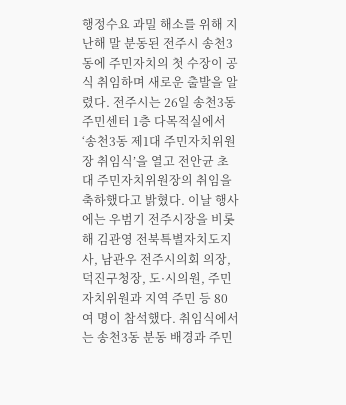행정수요 과밀 해소를 위해 지난해 말 분동된 전주시 송천3동에 주민자치의 첫 수장이 공식 취임하며 새로운 출발을 알렸다. 전주시는 26일 송천3동 주민센터 1층 다목적실에서 ‘송천3동 제1대 주민자치위원장 취임식’을 열고 전안균 초대 주민자치위원장의 취임을 축하했다고 밝혔다. 이날 행사에는 우범기 전주시장을 비롯해 김관영 전북특별자치도지사, 남관우 전주시의회 의장, 덕진구청장, 도·시의원, 주민자치위원과 지역 주민 등 80여 명이 참석했다. 취임식에서는 송천3동 분동 배경과 주민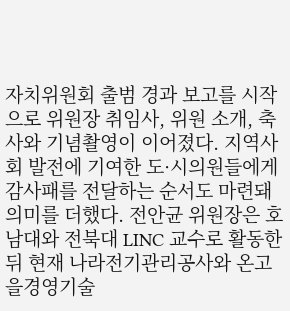자치위원회 출범 경과 보고를 시작으로 위원장 취임사, 위원 소개, 축사와 기념촬영이 이어졌다. 지역사회 발전에 기여한 도·시의원들에게 감사패를 전달하는 순서도 마련돼 의미를 더했다. 전안균 위원장은 호남대와 전북대 LINC 교수로 활동한 뒤 현재 나라전기관리공사와 온고을경영기술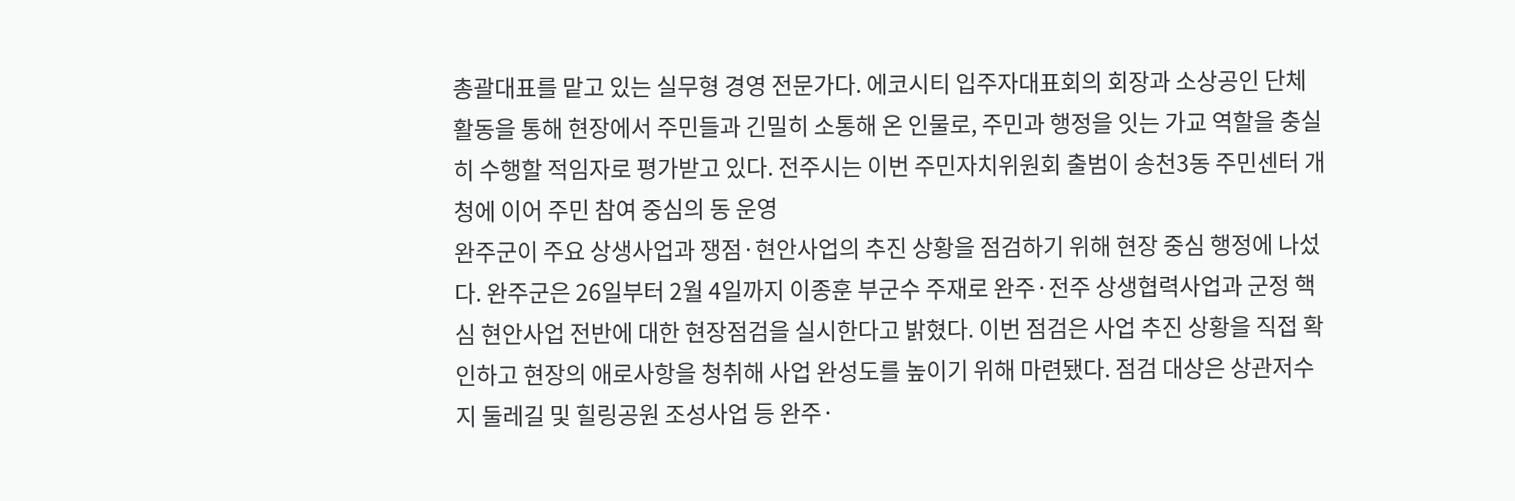총괄대표를 맡고 있는 실무형 경영 전문가다. 에코시티 입주자대표회의 회장과 소상공인 단체 활동을 통해 현장에서 주민들과 긴밀히 소통해 온 인물로, 주민과 행정을 잇는 가교 역할을 충실히 수행할 적임자로 평가받고 있다. 전주시는 이번 주민자치위원회 출범이 송천3동 주민센터 개청에 이어 주민 참여 중심의 동 운영
완주군이 주요 상생사업과 쟁점·현안사업의 추진 상황을 점검하기 위해 현장 중심 행정에 나섰다. 완주군은 26일부터 2월 4일까지 이종훈 부군수 주재로 완주·전주 상생협력사업과 군정 핵심 현안사업 전반에 대한 현장점검을 실시한다고 밝혔다. 이번 점검은 사업 추진 상황을 직접 확인하고 현장의 애로사항을 청취해 사업 완성도를 높이기 위해 마련됐다. 점검 대상은 상관저수지 둘레길 및 힐링공원 조성사업 등 완주·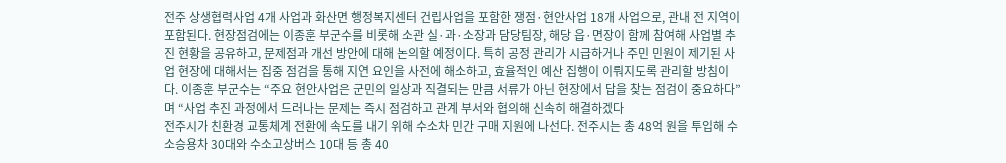전주 상생협력사업 4개 사업과 화산면 행정복지센터 건립사업을 포함한 쟁점·현안사업 18개 사업으로, 관내 전 지역이 포함된다. 현장점검에는 이종훈 부군수를 비롯해 소관 실·과·소장과 담당팀장, 해당 읍·면장이 함께 참여해 사업별 추진 현황을 공유하고, 문제점과 개선 방안에 대해 논의할 예정이다. 특히 공정 관리가 시급하거나 주민 민원이 제기된 사업 현장에 대해서는 집중 점검을 통해 지연 요인을 사전에 해소하고, 효율적인 예산 집행이 이뤄지도록 관리할 방침이다. 이종훈 부군수는 “주요 현안사업은 군민의 일상과 직결되는 만큼 서류가 아닌 현장에서 답을 찾는 점검이 중요하다”며 “사업 추진 과정에서 드러나는 문제는 즉시 점검하고 관계 부서와 협의해 신속히 해결하겠다
전주시가 친환경 교통체계 전환에 속도를 내기 위해 수소차 민간 구매 지원에 나선다. 전주시는 총 48억 원을 투입해 수소승용차 30대와 수소고상버스 10대 등 총 40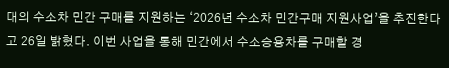대의 수소차 민간 구매를 지원하는 ‘2026년 수소차 민간구매 지원사업’을 추진한다고 26일 밝혔다. 이번 사업을 통해 민간에서 수소승용차를 구매할 경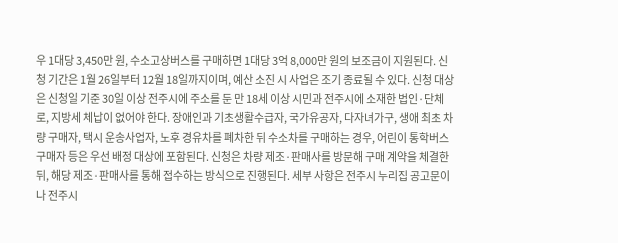우 1대당 3,450만 원, 수소고상버스를 구매하면 1대당 3억 8,000만 원의 보조금이 지원된다. 신청 기간은 1월 26일부터 12월 18일까지이며, 예산 소진 시 사업은 조기 종료될 수 있다. 신청 대상은 신청일 기준 30일 이상 전주시에 주소를 둔 만 18세 이상 시민과 전주시에 소재한 법인·단체로, 지방세 체납이 없어야 한다. 장애인과 기초생활수급자, 국가유공자, 다자녀가구, 생애 최초 차량 구매자, 택시 운송사업자, 노후 경유차를 폐차한 뒤 수소차를 구매하는 경우, 어린이 통학버스 구매자 등은 우선 배정 대상에 포함된다. 신청은 차량 제조·판매사를 방문해 구매 계약을 체결한 뒤, 해당 제조·판매사를 통해 접수하는 방식으로 진행된다. 세부 사항은 전주시 누리집 공고문이나 전주시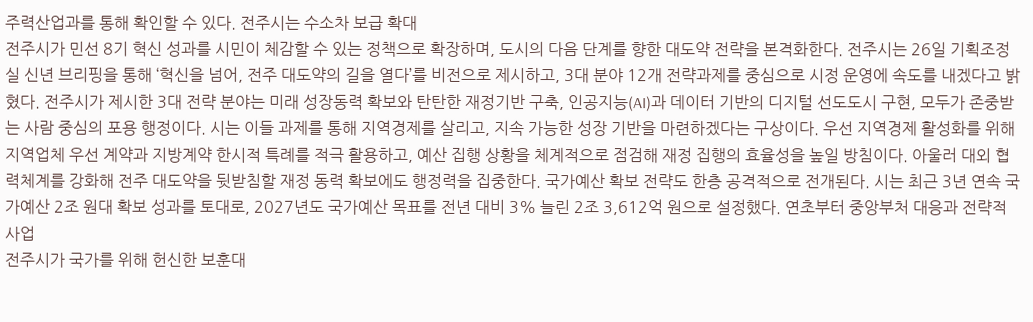주력산업과를 통해 확인할 수 있다. 전주시는 수소차 보급 확대
전주시가 민선 8기 혁신 성과를 시민이 체감할 수 있는 정책으로 확장하며, 도시의 다음 단계를 향한 대도약 전략을 본격화한다. 전주시는 26일 기획조정실 신년 브리핑을 통해 ‘혁신을 넘어, 전주 대도약의 길을 열다’를 비전으로 제시하고, 3대 분야 12개 전략과제를 중심으로 시정 운영에 속도를 내겠다고 밝혔다. 전주시가 제시한 3대 전략 분야는 미래 성장동력 확보와 탄탄한 재정기반 구축, 인공지능(AI)과 데이터 기반의 디지털 선도도시 구현, 모두가 존중받는 사람 중심의 포용 행정이다. 시는 이들 과제를 통해 지역경제를 살리고, 지속 가능한 성장 기반을 마련하겠다는 구상이다. 우선 지역경제 활성화를 위해 지역업체 우선 계약과 지방계약 한시적 특례를 적극 활용하고, 예산 집행 상황을 체계적으로 점검해 재정 집행의 효율성을 높일 방침이다. 아울러 대외 협력체계를 강화해 전주 대도약을 뒷받침할 재정 동력 확보에도 행정력을 집중한다. 국가예산 확보 전략도 한층 공격적으로 전개된다. 시는 최근 3년 연속 국가예산 2조 원대 확보 성과를 토대로, 2027년도 국가예산 목표를 전년 대비 3% 늘린 2조 3,612억 원으로 설정했다. 연초부터 중앙부처 대응과 전략적 사업
전주시가 국가를 위해 헌신한 보훈대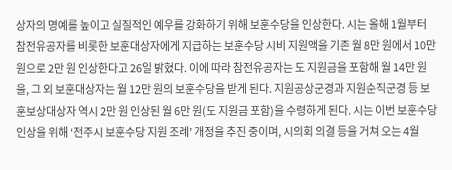상자의 명예를 높이고 실질적인 예우를 강화하기 위해 보훈수당을 인상한다. 시는 올해 1월부터 참전유공자를 비롯한 보훈대상자에게 지급하는 보훈수당 시비 지원액을 기존 월 8만 원에서 10만 원으로 2만 원 인상한다고 26일 밝혔다. 이에 따라 참전유공자는 도 지원금을 포함해 월 14만 원을, 그 외 보훈대상자는 월 12만 원의 보훈수당을 받게 된다. 지원공상군경과 지원순직군경 등 보훈보상대상자 역시 2만 원 인상된 월 6만 원(도 지원금 포함)을 수령하게 된다. 시는 이번 보훈수당 인상을 위해 ‘전주시 보훈수당 지원 조례’ 개정을 추진 중이며, 시의회 의결 등을 거쳐 오는 4월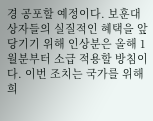경 공포할 예정이다. 보훈대상자들의 실질적인 혜택을 앞당기기 위해 인상분은 올해 1월분부터 소급 적용할 방침이다. 이번 조치는 국가를 위해 희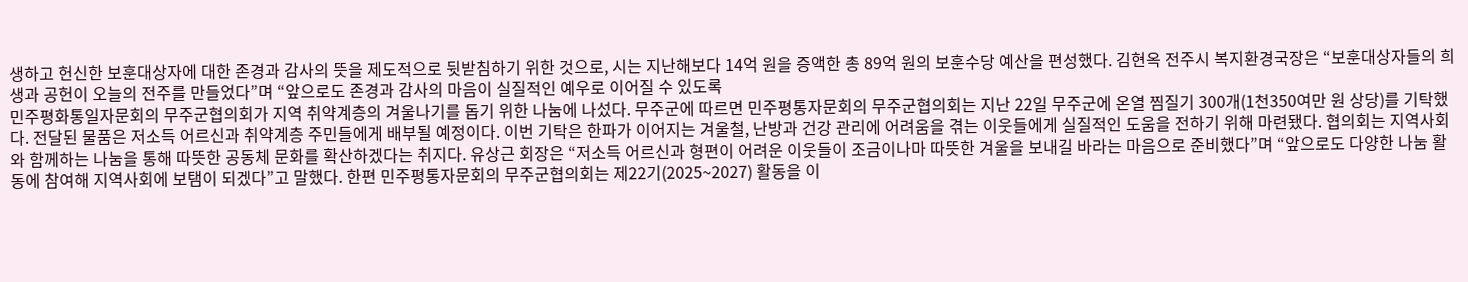생하고 헌신한 보훈대상자에 대한 존경과 감사의 뜻을 제도적으로 뒷받침하기 위한 것으로, 시는 지난해보다 14억 원을 증액한 총 89억 원의 보훈수당 예산을 편성했다. 김현옥 전주시 복지환경국장은 “보훈대상자들의 희생과 공헌이 오늘의 전주를 만들었다”며 “앞으로도 존경과 감사의 마음이 실질적인 예우로 이어질 수 있도록
민주평화통일자문회의 무주군협의회가 지역 취약계층의 겨울나기를 돕기 위한 나눔에 나섰다. 무주군에 따르면 민주평통자문회의 무주군협의회는 지난 22일 무주군에 온열 찜질기 300개(1천350여만 원 상당)를 기탁했다. 전달된 물품은 저소득 어르신과 취약계층 주민들에게 배부될 예정이다. 이번 기탁은 한파가 이어지는 겨울철, 난방과 건강 관리에 어려움을 겪는 이웃들에게 실질적인 도움을 전하기 위해 마련됐다. 협의회는 지역사회와 함께하는 나눔을 통해 따뜻한 공동체 문화를 확산하겠다는 취지다. 유상근 회장은 “저소득 어르신과 형편이 어려운 이웃들이 조금이나마 따뜻한 겨울을 보내길 바라는 마음으로 준비했다”며 “앞으로도 다양한 나눔 활동에 참여해 지역사회에 보탬이 되겠다”고 말했다. 한편 민주평통자문회의 무주군협의회는 제22기(2025~2027) 활동을 이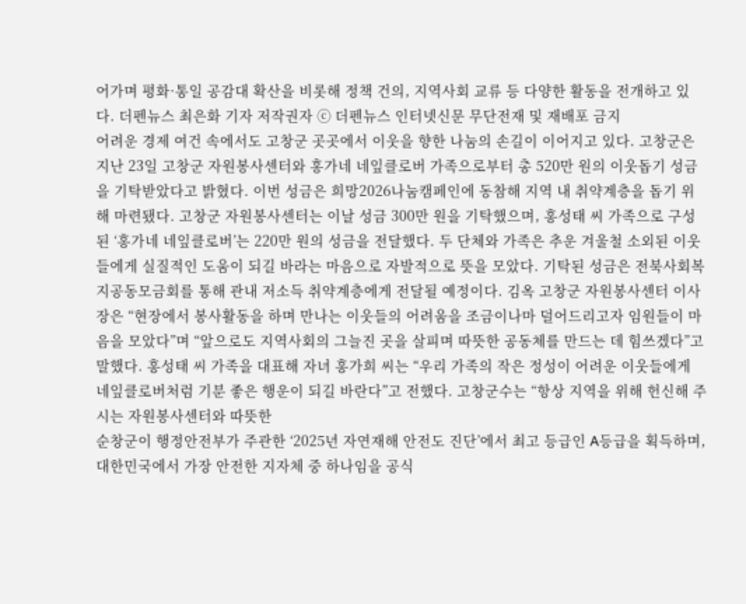어가며 평화·통일 공감대 확산을 비롯해 정책 건의, 지역사회 교류 등 다양한 활동을 전개하고 있다. 더펜뉴스 최은화 기자 저작권자 ⓒ 더펜뉴스 인터넷신문 무단전재 및 재배포 금지
어려운 경제 여건 속에서도 고창군 곳곳에서 이웃을 향한 나눔의 손길이 이어지고 있다. 고창군은 지난 23일 고창군 자원봉사센터와 홍가네 네잎클로버 가족으로부터 총 520만 원의 이웃돕기 성금을 기탁받았다고 밝혔다. 이번 성금은 희망2026나눔캠페인에 동참해 지역 내 취약계층을 돕기 위해 마련됐다. 고창군 자원봉사센터는 이날 성금 300만 원을 기탁했으며, 홍성태 씨 가족으로 구성된 ‘홍가네 네잎클로버’는 220만 원의 성금을 전달했다. 두 단체와 가족은 추운 겨울철 소외된 이웃들에게 실질적인 도움이 되길 바라는 마음으로 자발적으로 뜻을 모았다. 기탁된 성금은 전북사회복지공동모금회를 통해 관내 저소득 취약계층에게 전달될 예정이다. 김옥 고창군 자원봉사센터 이사장은 “현장에서 봉사활동을 하며 만나는 이웃들의 어려움을 조금이나마 덜어드리고자 임원들이 마음을 모았다”며 “앞으로도 지역사회의 그늘진 곳을 살피며 따뜻한 공동체를 만드는 데 힘쓰겠다”고 말했다. 홍성태 씨 가족을 대표해 자녀 홍가희 씨는 “우리 가족의 작은 정성이 어려운 이웃들에게 네잎클로버처럼 기분 좋은 행운이 되길 바란다”고 전했다. 고창군수는 “항상 지역을 위해 헌신해 주시는 자원봉사센터와 따뜻한
순창군이 행정안전부가 주관한 ‘2025년 자연재해 안전도 진단’에서 최고 등급인 A등급을 획득하며, 대한민국에서 가장 안전한 지자체 중 하나임을 공식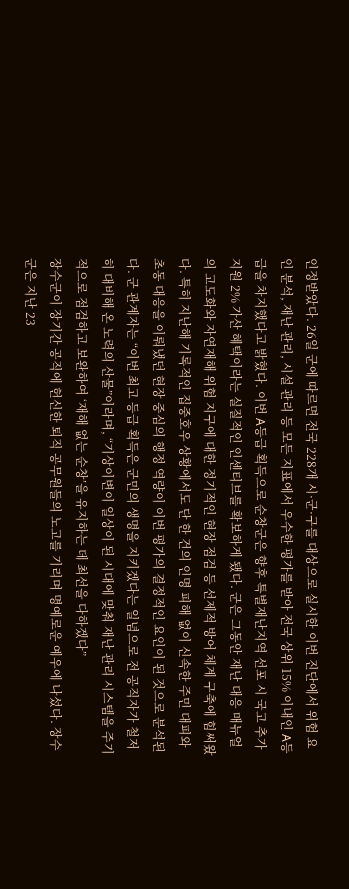인정받았다. 26일 군에 따르면 전국 228개 시·군·구를 대상으로 실시한 이번 진단에서 위험 요인 분석, 재난 관리, 시설 관리 등 모든 지표에서 우수한 평가를 받아 전국 상위 15% 이내인 A등급을 차지했다고 밝혔다. 이번 A등급 획득으로 순창군은 향후 특별재난지역 선포 시 국고 추가 지원 2% 가산 혜택이라는 실질적인 인센티브를 확보하게 됐다. 군은 그동안 재난 대응 매뉴얼의 고도화와 자연재해 위험 지구에 대한 정기적인 현장 점검 등 선제적 방어 체계 구축에 힘써왔다. 특히 지난해 기록적인 집중호우 상황에서도 단 한 건의 인명 피해 없이 신속한 주민 대피와 초동 대응을 이뤄냈던 현장 중심의 행정 역량이 이번 평가의 결정적인 요인이 된 것으로 분석된다. 군 관계자는 “이번 최고 등급 획득은 군민의 생명을 지키겠다는 일념으로 전 공직자가 철저히 대비해 온 노력의 산물”이라며, “기상이변이 일상이 된 시대에 맞춰 재난 관리 시스템을 주기적으로 점검하고 보완하여 ‘재해 없는 순창’을 유지하는 데 최선을 다하겠다”
장수군이 장기간 공직에 헌신한 퇴직 공무원들의 노고를 기리며 명예로운 예우에 나섰다. 장수군은 지난 23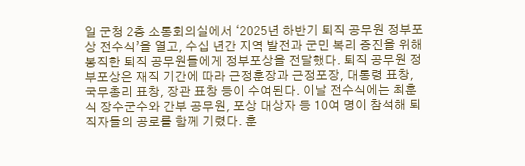일 군청 2층 소통회의실에서 ‘2025년 하반기 퇴직 공무원 정부포상 전수식’을 열고, 수십 년간 지역 발전과 군민 복리 증진을 위해 봉직한 퇴직 공무원들에게 정부포상을 전달했다. 퇴직 공무원 정부포상은 재직 기간에 따라 근정훈장과 근정포장, 대통령 표창, 국무총리 표창, 장관 표창 등이 수여된다. 이날 전수식에는 최훈식 장수군수와 간부 공무원, 포상 대상자 등 10여 명이 참석해 퇴직자들의 공로를 함께 기렸다. 훈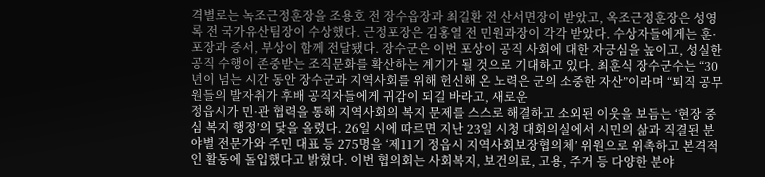격별로는 녹조근정훈장을 조용호 전 장수읍장과 최길환 전 산서면장이 받았고, 옥조근정훈장은 성영록 전 국가유산팀장이 수상했다. 근정포장은 김홍열 전 민원과장이 각각 받았다. 수상자들에게는 훈·포장과 증서, 부상이 함께 전달됐다. 장수군은 이번 포상이 공직 사회에 대한 자긍심을 높이고, 성실한 공직 수행이 존중받는 조직문화를 확산하는 계기가 될 것으로 기대하고 있다. 최훈식 장수군수는 “30년이 넘는 시간 동안 장수군과 지역사회를 위해 헌신해 온 노력은 군의 소중한 자산”이라며 “퇴직 공무원들의 발자취가 후배 공직자들에게 귀감이 되길 바라고, 새로운
정읍시가 민·관 협력을 통해 지역사회의 복지 문제를 스스로 해결하고 소외된 이웃을 보듬는 ‘현장 중심 복지 행정’의 닻을 올렸다. 26일 시에 따르면 지난 23일 시청 대회의실에서 시민의 삶과 직결된 분야별 전문가와 주민 대표 등 275명을 ‘제11기 정읍시 지역사회보장협의체’ 위원으로 위촉하고 본격적인 활동에 돌입했다고 밝혔다. 이번 협의회는 사회복지, 보건의료, 고용, 주거 등 다양한 분야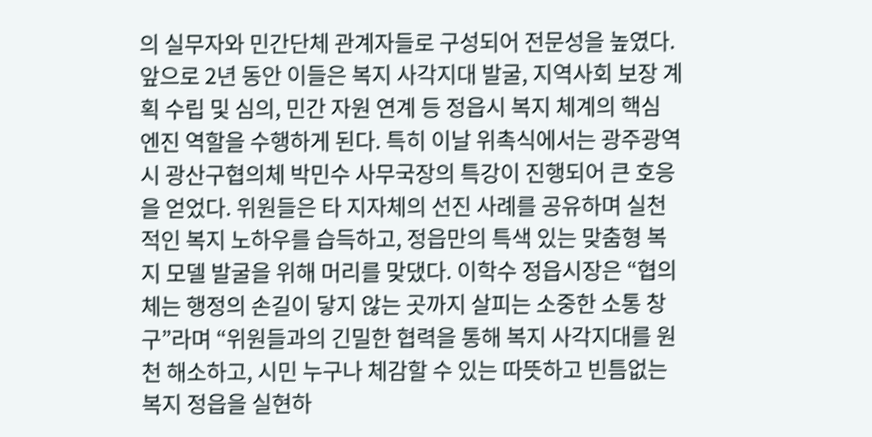의 실무자와 민간단체 관계자들로 구성되어 전문성을 높였다. 앞으로 2년 동안 이들은 복지 사각지대 발굴, 지역사회 보장 계획 수립 및 심의, 민간 자원 연계 등 정읍시 복지 체계의 핵심 엔진 역할을 수행하게 된다. 특히 이날 위촉식에서는 광주광역시 광산구협의체 박민수 사무국장의 특강이 진행되어 큰 호응을 얻었다. 위원들은 타 지자체의 선진 사례를 공유하며 실천적인 복지 노하우를 습득하고, 정읍만의 특색 있는 맞춤형 복지 모델 발굴을 위해 머리를 맞댔다. 이학수 정읍시장은 “협의체는 행정의 손길이 닿지 않는 곳까지 살피는 소중한 소통 창구”라며 “위원들과의 긴밀한 협력을 통해 복지 사각지대를 원천 해소하고, 시민 누구나 체감할 수 있는 따뜻하고 빈틈없는 복지 정읍을 실현하